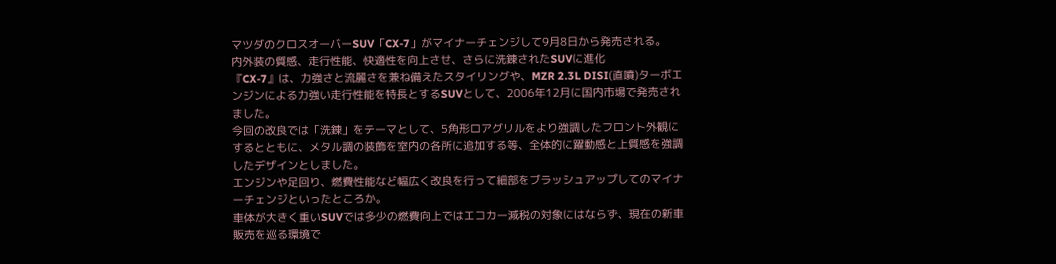マツダのクロスオーバーSUV「CX-7」がマイナーチェンジして9月8日から発売される。
内外装の質感、走行性能、快適性を向上させ、さらに洗錬されたSUVに進化
『CX-7』は、力強さと流麗さを兼ね備えたスタイリングや、MZR 2.3L DISI(直噴)ターボエンジンによる力強い走行性能を特長とするSUVとして、2006年12月に国内市場で発売されました。
今回の改良では「洗錬」をテーマとして、5角形ロアグリルをより強調したフロント外観にするとともに、メタル調の装飾を室内の各所に追加する等、全体的に躍動感と上質感を強調したデザインとしました。
エンジンや足回り、燃費性能など幅広く改良を行って細部をブラッシュアップしてのマイナーチェンジといったところか。
車体が大きく重いSUVでは多少の燃費向上ではエコカー減税の対象にはならず、現在の新車販売を巡る環境で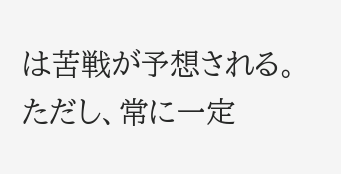は苦戦が予想される。
ただし、常に一定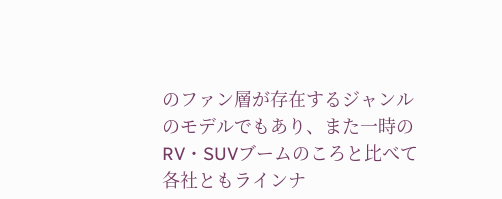のファン層が存在するジャンルのモデルでもあり、また一時のRV・SUVブームのころと比べて各社ともラインナ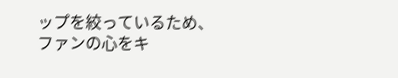ップを絞っているため、ファンの心をキ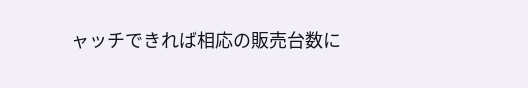ャッチできれば相応の販売台数に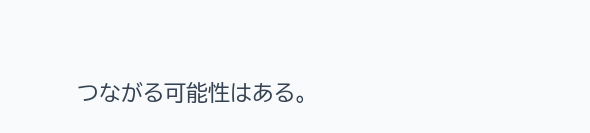つながる可能性はある。